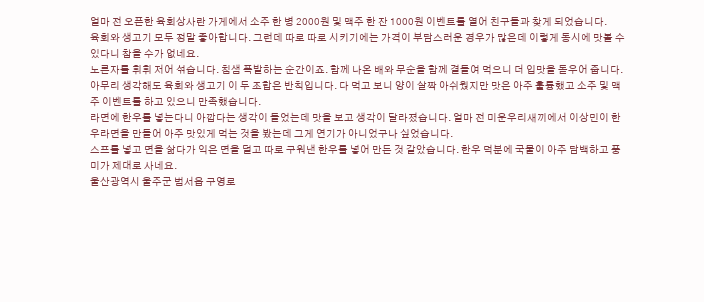얼마 전 오픈한 육회상사란 가게에서 소주 한 병 2000원 및 맥주 한 잔 1000원 이벤트를 열어 친구들과 찾게 되었습니다.
육회와 생고기 모두 정말 좋아합니다. 그런데 따로 따로 시키기에는 가격이 부담스러운 경우가 많은데 이렇게 동시에 맛볼 수 있다니 참을 수가 없네요.
노른자를 휘휘 저어 섞습니다. 침샘 폭발하는 순간이죠. 함께 나온 배와 무순을 함께 곁들여 먹으니 더 입맛을 돋우어 줍니다.
아무리 생각해도 육회와 생고기 이 두 조합은 반칙입니다. 다 먹고 보니 양이 살짝 아쉬웠지만 맛은 아주 훌륭했고 소주 및 맥주 이벤트를 하고 있으니 만족했습니다.
라면에 한우를 넣는다니 아깝다는 생각이 들었는데 맛을 보고 생각이 달라졌습니다. 얼마 전 미운우리새끼에서 이상민이 한우라면을 만들어 아주 맛있게 먹는 것을 봤는데 그게 연기가 아니었구나 싶었습니다.
스프를 넣고 면을 삶다가 익은 면을 덜고 따로 구워낸 한우를 넣어 만든 것 같았습니다. 한우 덕분에 국물이 아주 담백하고 풍미가 제대로 사네요.
울산광역시 울주군 범서읍 구영로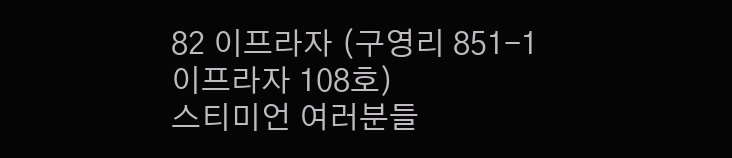82 이프라자 (구영리 851-1 이프라자 108호)
스티미언 여러분들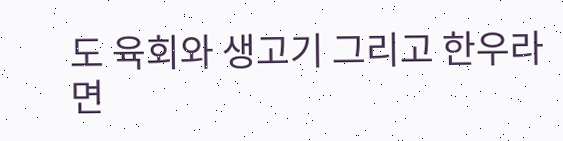도 육회와 생고기 그리고 한우라면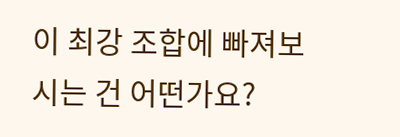이 최강 조합에 빠져보시는 건 어떤가요?